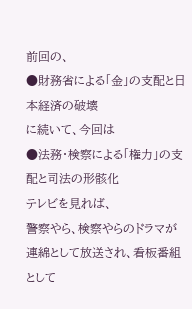前回の、
●財務省による「金」の支配と日本経済の破壊
に続いて、今回は
●法務・検察による「権力」の支配と司法の形骸化
テレビを見れば、
警察やら、検察やらのドラマが
連綿として放送され、看板番組として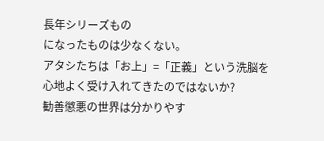長年シリーズもの
になったものは少なくない。
アタシたちは「お上」=「正義」という洗脳を
心地よく受け入れてきたのではないか?
勧善懲悪の世界は分かりやす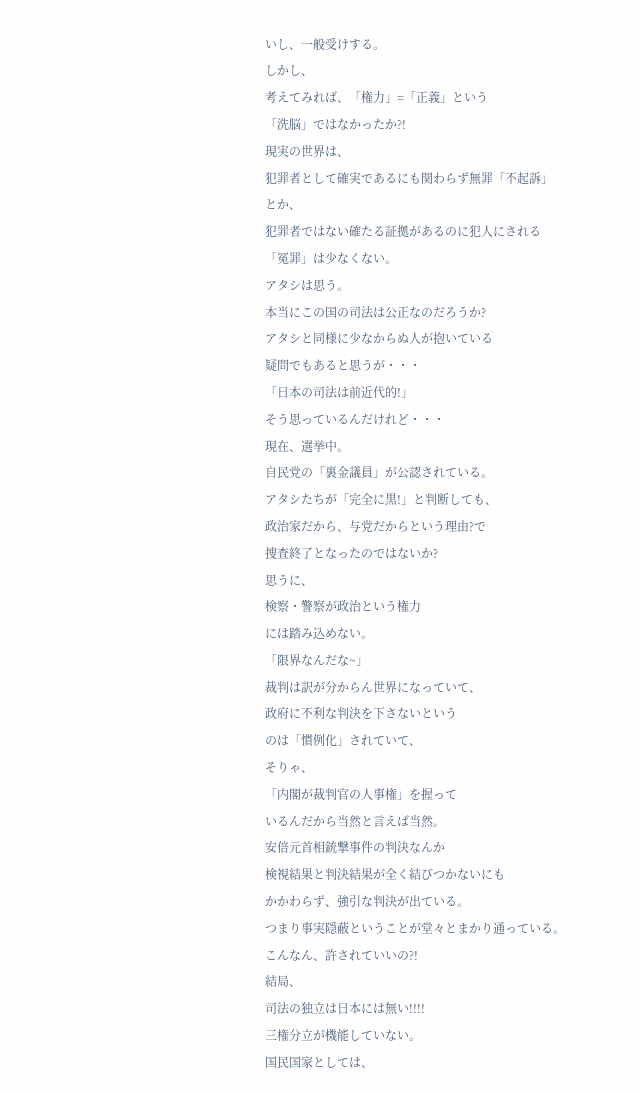いし、一般受けする。
しかし、
考えてみれば、「権力」=「正義」という
「洗脳」ではなかったか?!
現実の世界は、
犯罪者として確実であるにも関わらず無罪「不起訴」
とか、
犯罪者ではない確たる証拠があるのに犯人にされる
「冤罪」は少なくない。
アタシは思う。
本当にこの国の司法は公正なのだろうか?
アタシと同様に少なからぬ人が抱いている
疑問でもあると思うが・・・
「日本の司法は前近代的!」
そう思っているんだけれど・・・
現在、選挙中。
自民党の「裏金議員」が公認されている。
アタシたちが「完全に黒!」と判断しても、
政治家だから、与党だからという理由?で
捜査終了となったのではないか?
思うに、
検察・警察が政治という権力
には踏み込めない。
「限界なんだな~」
裁判は訳が分からん世界になっていて、
政府に不利な判決を下さないという
のは「慣例化」されていて、
そりゃ、
「内閣が裁判官の人事権」を握って
いるんだから当然と言えば当然。
安倍元首相銃撃事件の判決なんか
検視結果と判決結果が全く結びつかないにも
かかわらず、強引な判決が出ている。
つまり事実隠蔽ということが堂々とまかり通っている。
こんなん、許されていいの?!
結局、
司法の独立は日本には無い!!!!
三権分立が機能していない。
国民国家としては、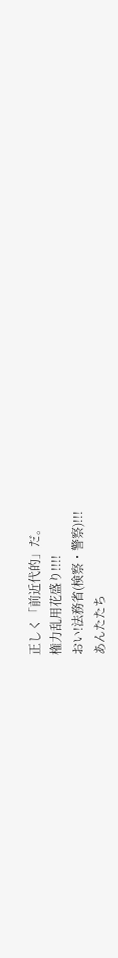正しく「前近代的」だ。
権力乱用花盛り!!!!
おい!法務省(検察・警察)!!!
あんたたち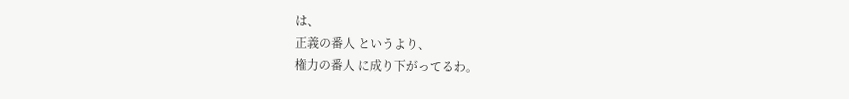は、
正義の番人 というより、
権力の番人 に成り下がってるわ。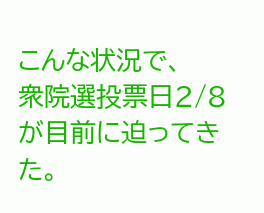こんな状況で、
衆院選投票日2/8が目前に迫ってきた。